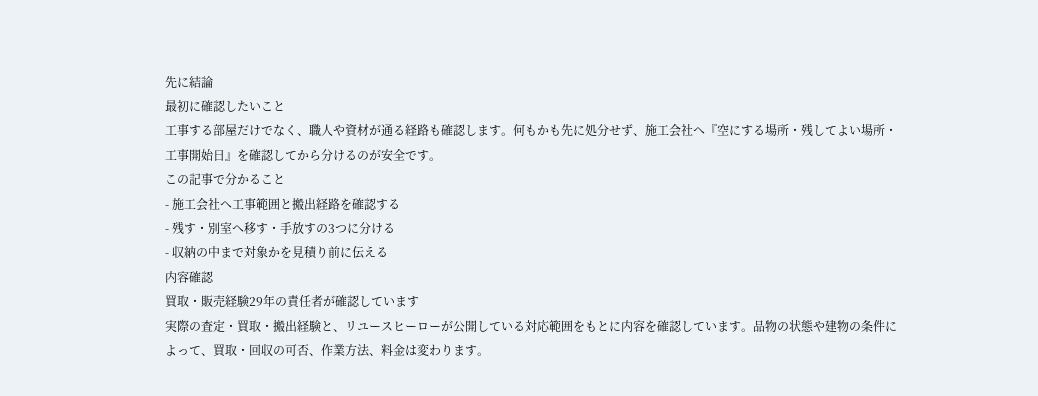先に結論
最初に確認したいこと
工事する部屋だけでなく、職人や資材が通る経路も確認します。何もかも先に処分せず、施工会社へ『空にする場所・残してよい場所・工事開始日』を確認してから分けるのが安全です。
この記事で分かること
- 施工会社へ工事範囲と搬出経路を確認する
- 残す・別室へ移す・手放すの3つに分ける
- 収納の中まで対象かを見積り前に伝える
内容確認
買取・販売経験29年の責任者が確認しています
実際の査定・買取・搬出経験と、リユースヒーローが公開している対応範囲をもとに内容を確認しています。品物の状態や建物の条件によって、買取・回収の可否、作業方法、料金は変わります。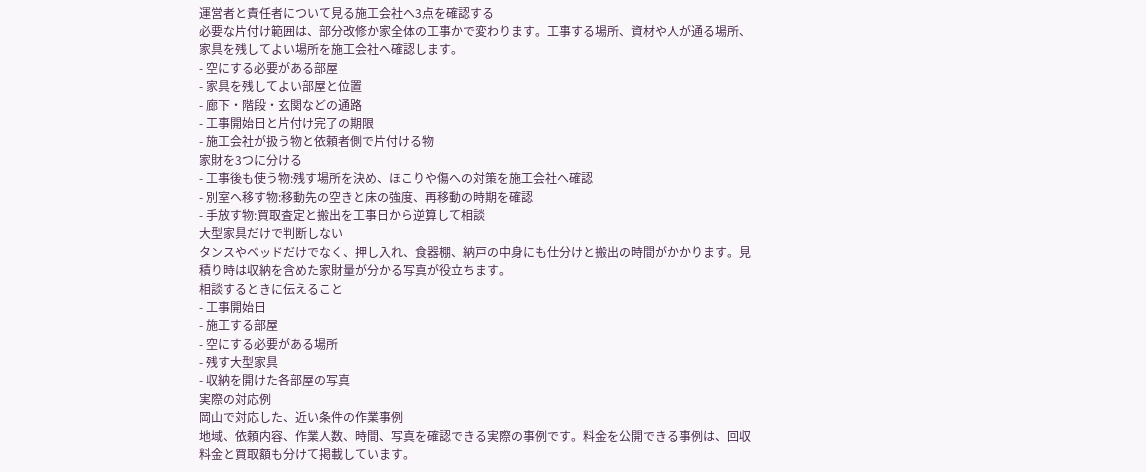運営者と責任者について見る施工会社へ3点を確認する
必要な片付け範囲は、部分改修か家全体の工事かで変わります。工事する場所、資材や人が通る場所、家具を残してよい場所を施工会社へ確認します。
- 空にする必要がある部屋
- 家具を残してよい部屋と位置
- 廊下・階段・玄関などの通路
- 工事開始日と片付け完了の期限
- 施工会社が扱う物と依頼者側で片付ける物
家財を3つに分ける
- 工事後も使う物:残す場所を決め、ほこりや傷への対策を施工会社へ確認
- 別室へ移す物:移動先の空きと床の強度、再移動の時期を確認
- 手放す物:買取査定と搬出を工事日から逆算して相談
大型家具だけで判断しない
タンスやベッドだけでなく、押し入れ、食器棚、納戸の中身にも仕分けと搬出の時間がかかります。見積り時は収納を含めた家財量が分かる写真が役立ちます。
相談するときに伝えること
- 工事開始日
- 施工する部屋
- 空にする必要がある場所
- 残す大型家具
- 収納を開けた各部屋の写真
実際の対応例
岡山で対応した、近い条件の作業事例
地域、依頼内容、作業人数、時間、写真を確認できる実際の事例です。料金を公開できる事例は、回収料金と買取額も分けて掲載しています。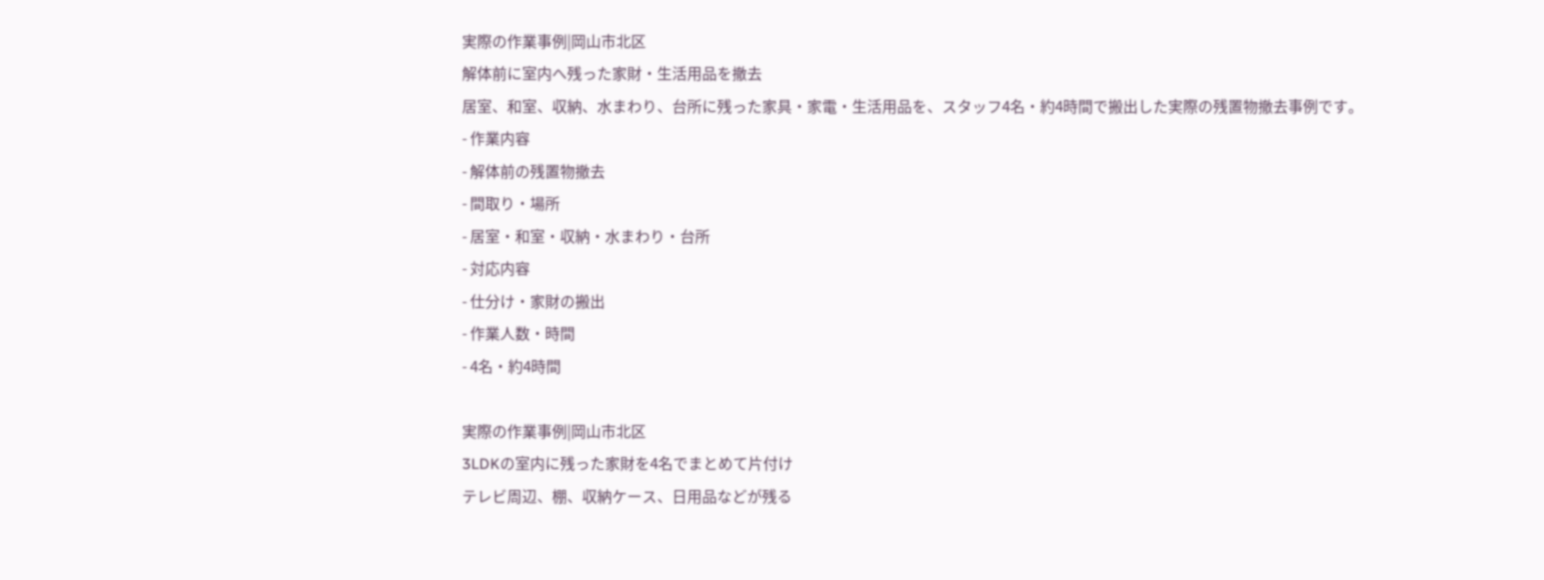実際の作業事例|岡山市北区
解体前に室内へ残った家財・生活用品を撤去
居室、和室、収納、水まわり、台所に残った家具・家電・生活用品を、スタッフ4名・約4時間で搬出した実際の残置物撤去事例です。
- 作業内容
- 解体前の残置物撤去
- 間取り・場所
- 居室・和室・収納・水まわり・台所
- 対応内容
- 仕分け・家財の搬出
- 作業人数・時間
- 4名・約4時間

実際の作業事例|岡山市北区
3LDKの室内に残った家財を4名でまとめて片付け
テレビ周辺、棚、収納ケース、日用品などが残る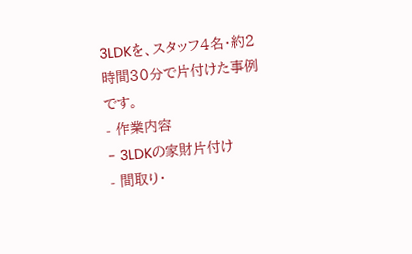3LDKを、スタッフ4名・約2時間30分で片付けた事例です。
- 作業内容
- 3LDKの家財片付け
- 間取り・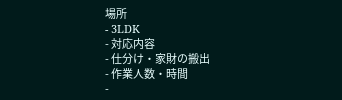場所
- 3LDK
- 対応内容
- 仕分け・家財の搬出
- 作業人数・時間
-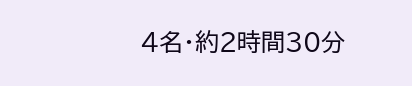4名・約2時間30分